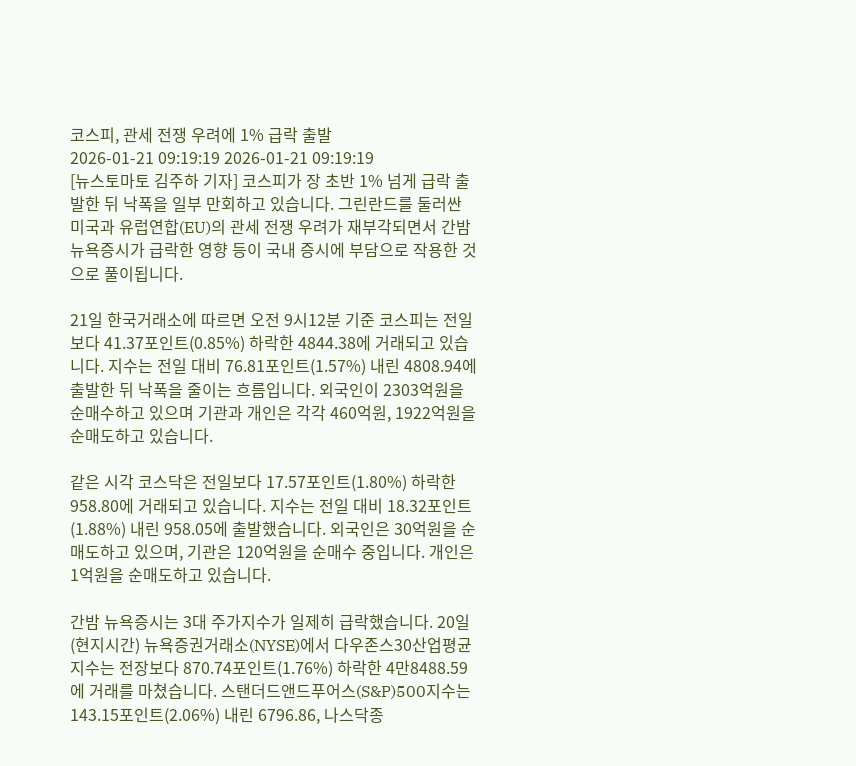코스피, 관세 전쟁 우려에 1% 급락 출발
2026-01-21 09:19:19 2026-01-21 09:19:19
[뉴스토마토 김주하 기자] 코스피가 장 초반 1% 넘게 급락 출발한 뒤 낙폭을 일부 만회하고 있습니다. 그린란드를 둘러싼 미국과 유럽연합(EU)의 관세 전쟁 우려가 재부각되면서 간밤 뉴욕증시가 급락한 영향 등이 국내 증시에 부담으로 작용한 것으로 풀이됩니다.

21일 한국거래소에 따르면 오전 9시12분 기준 코스피는 전일보다 41.37포인트(0.85%) 하락한 4844.38에 거래되고 있습니다. 지수는 전일 대비 76.81포인트(1.57%) 내린 4808.94에 출발한 뒤 낙폭을 줄이는 흐름입니다. 외국인이 2303억원을 순매수하고 있으며 기관과 개인은 각각 460억원, 1922억원을 순매도하고 있습니다.

같은 시각 코스닥은 전일보다 17.57포인트(1.80%) 하락한 958.80에 거래되고 있습니다. 지수는 전일 대비 18.32포인트(1.88%) 내린 958.05에 출발했습니다. 외국인은 30억원을 순매도하고 있으며, 기관은 120억원을 순매수 중입니다. 개인은 1억원을 순매도하고 있습니다.

간밤 뉴욕증시는 3대 주가지수가 일제히 급락했습니다. 20일(현지시간) 뉴욕증권거래소(NYSE)에서 다우존스30산업평균지수는 전장보다 870.74포인트(1.76%) 하락한 4만8488.59에 거래를 마쳤습니다. 스탠더드앤드푸어스(S&P)500지수는 143.15포인트(2.06%) 내린 6796.86, 나스닥종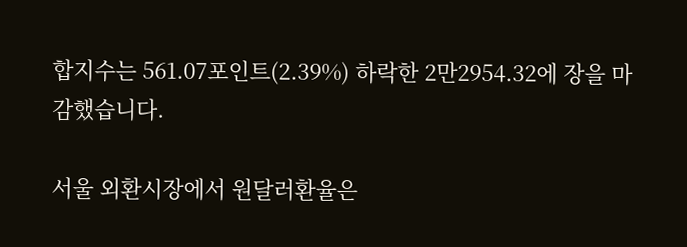합지수는 561.07포인트(2.39%) 하락한 2만2954.32에 장을 마감했습니다.

서울 외환시장에서 원달러환율은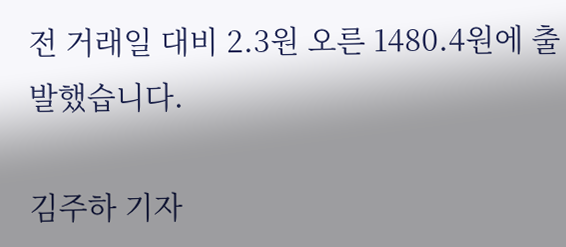전 거래일 대비 2.3원 오른 1480.4원에 출발했습니다.

김주하 기자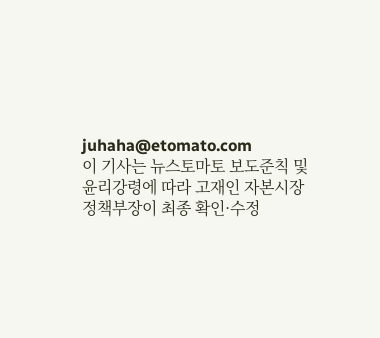juhaha@etomato.com
이 기사는 뉴스토마토 보도준칙 및 윤리강령에 따라 고재인 자본시장정책부장이 최종 확인·수정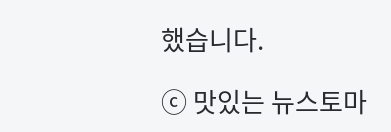했습니다.

ⓒ 맛있는 뉴스토마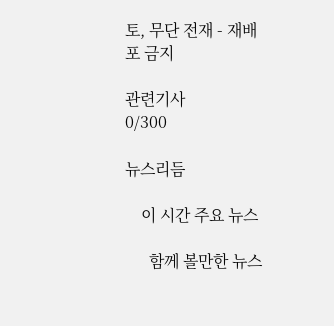토, 무단 전재 - 재배포 금지

관련기사
0/300

뉴스리듬

    이 시간 주요 뉴스

      함께 볼만한 뉴스